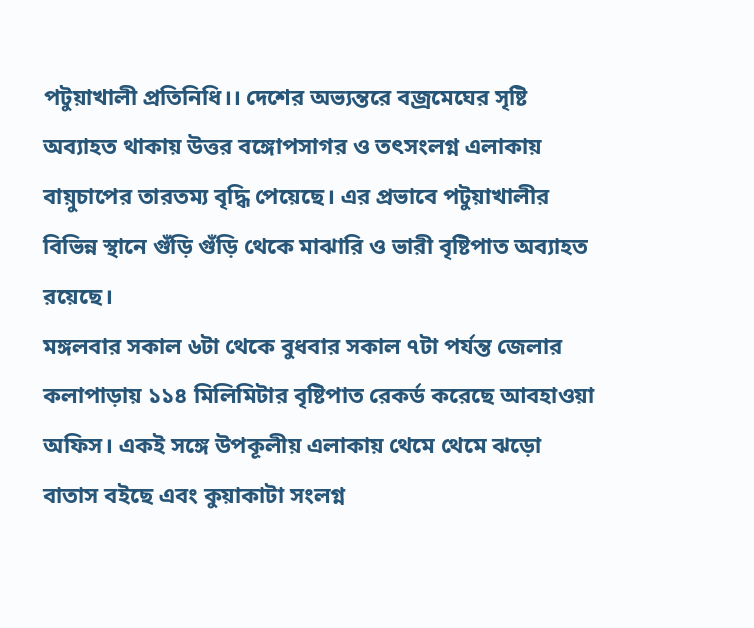পটুয়াখালী প্রতিনিধি।। দেশের অভ্যন্তরে বজ্রমেঘের সৃষ্টি অব্যাহত থাকায় উত্তর বঙ্গোপসাগর ও তৎসংলগ্ন এলাকায় বায়ুচাপের তারতম্য বৃদ্ধি পেয়েছে। এর প্রভাবে পটুয়াখালীর বিভিন্ন স্থানে গুঁড়ি গুঁড়ি থেকে মাঝারি ও ভারী বৃষ্টিপাত অব্যাহত রয়েছে।
মঙ্গলবার সকাল ৬টা থেকে বুধবার সকাল ৭টা পর্যন্ত জেলার কলাপাড়ায় ১১৪ মিলিমিটার বৃষ্টিপাত রেকর্ড করেছে আবহাওয়া অফিস। একই সঙ্গে উপকূলীয় এলাকায় থেমে থেমে ঝড়ো বাতাস বইছে এবং কুয়াকাটা সংলগ্ন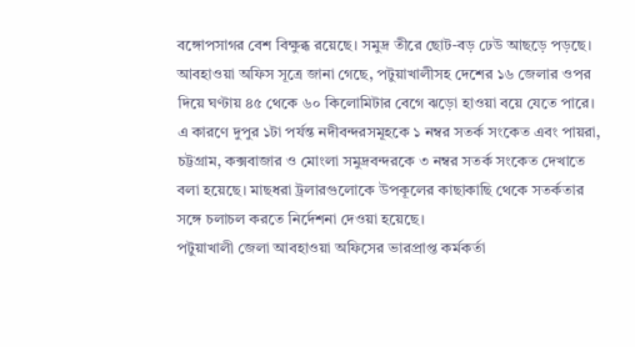বঙ্গোপসাগর বেশ বিক্ষুব্ধ রয়েছে। সমুদ্র তীরে ছোট-বড় ঢেউ আছড়ে পড়ছে।
আবহাওয়া অফিস সূত্রে জানা গেছে, পটুয়াখালীসহ দেশের ১৬ জেলার ওপর দিয়ে ঘণ্টায় ৪৫ থেকে ৬০ কিলোমিটার বেগে ঝড়ো হাওয়া বয়ে যেতে পারে। এ কারণে দুপুর ১টা পর্যন্ত নদীবন্দরসমূহকে ১ নম্বর সতর্ক সংকেত এবং পায়রা, চট্টগ্রাম, কক্সবাজার ও মোংলা সমুদ্রবন্দরকে ৩ নম্বর সতর্ক সংকেত দেখাতে বলা হয়েছে। মাছধরা ট্রলারগুলোকে উপকূলের কাছাকাছি থেকে সতর্কতার সঙ্গে চলাচল করতে নির্দেশনা দেওয়া হয়েছে।
পটুয়াখালী জেলা আবহাওয়া অফিসের ভারপ্রাপ্ত কর্মকর্তা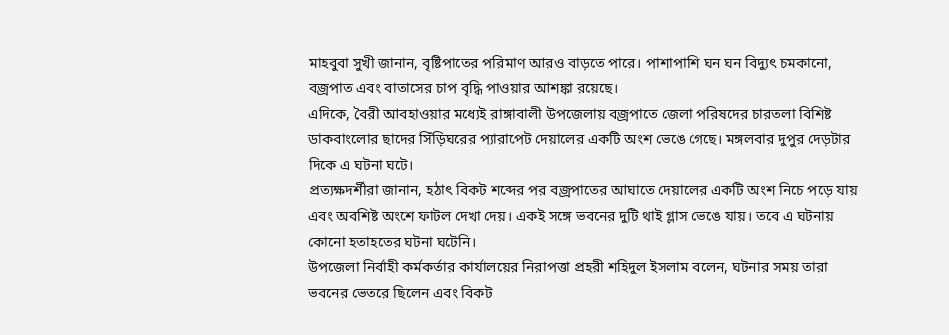মাহবুবা সুখী জানান, বৃষ্টিপাতের পরিমাণ আরও বাড়তে পারে। পাশাপাশি ঘন ঘন বিদ্যুৎ চমকানো, বজ্রপাত এবং বাতাসের চাপ বৃদ্ধি পাওয়ার আশঙ্কা রয়েছে।
এদিকে, বৈরী আবহাওয়ার মধ্যেই রাঙ্গাবালী উপজেলায় বজ্রপাতে জেলা পরিষদের চারতলা বিশিষ্ট ডাকবাংলোর ছাদের সিঁড়িঘরের প্যারাপেট দেয়ালের একটি অংশ ভেঙে গেছে। মঙ্গলবার দুপুর দেড়টার দিকে এ ঘটনা ঘটে।
প্রত্যক্ষদর্শীরা জানান, হঠাৎ বিকট শব্দের পর বজ্রপাতের আঘাতে দেয়ালের একটি অংশ নিচে পড়ে যায় এবং অবশিষ্ট অংশে ফাটল দেখা দেয়। একই সঙ্গে ভবনের দুটি থাই গ্লাস ভেঙে যায়। তবে এ ঘটনায় কোনো হতাহতের ঘটনা ঘটেনি।
উপজেলা নির্বাহী কর্মকর্তার কার্যালয়ের নিরাপত্তা প্রহরী শহিদুল ইসলাম বলেন, ঘটনার সময় তারা ভবনের ভেতরে ছিলেন এবং বিকট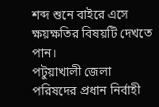শব্দ শুনে বাইরে এসে ক্ষয়ক্ষতির বিষয়টি দেখতে পান।
পটুয়াখালী জেলা পরিষদের প্রধান নির্বাহী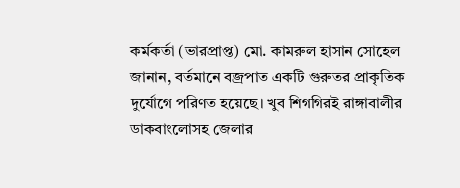কর্মকর্তা (ভারপ্রাপ্ত) মো. কামরুল হাসান সোহেল জানান, বর্তমানে বজ্রপাত একটি গুরুতর প্রাকৃতিক দুর্যোগে পরিণত হয়েছে। খুব শিগগিরই রাঙ্গাবালীর ডাকবাংলোসহ জেলার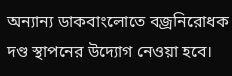অন্যান্য ডাকবাংলোতে বজ্রনিরোধক দণ্ড স্থাপনের উদ্যোগ নেওয়া হবে।